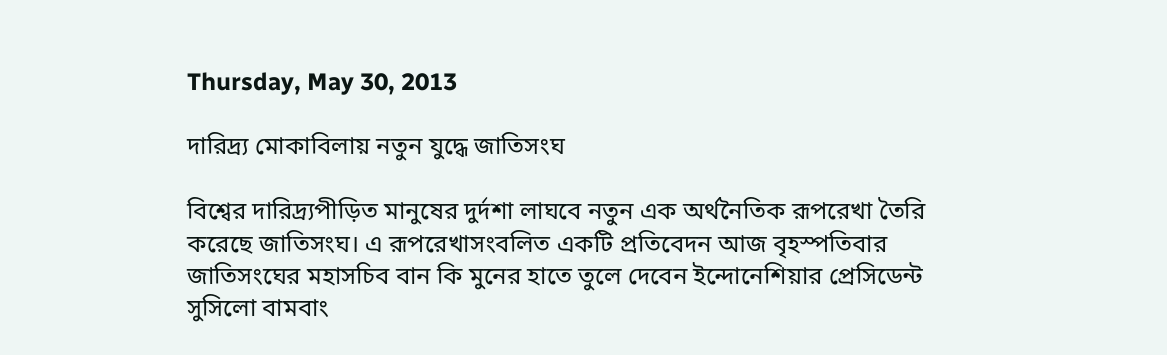Thursday, May 30, 2013

দারিদ্র্য মোকাবিলায় নতুন যুদ্ধে জাতিসংঘ

বিশ্বের দারিদ্র্যপীড়িত মানুষের দুর্দশা লাঘবে নতুন এক অর্থনৈতিক রূপরেখা তৈরি করেছে জাতিসংঘ। এ রূপরেখাসংবলিত একটি প্রতিবেদন আজ বৃহস্পতিবার জাতিসংঘের মহাসচিব বান কি মুনের হাতে তুলে দেবেন ইন্দোনেশিয়ার প্রেসিডেন্ট সুসিলো বামবাং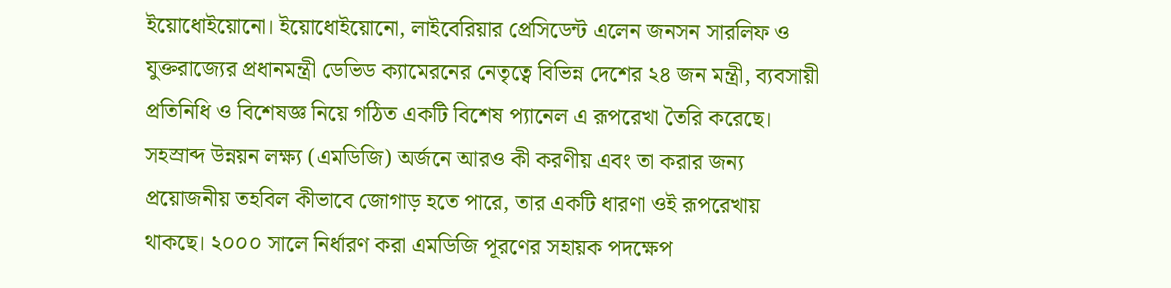ইয়োধোইয়োনো। ইয়োধোইয়োনো, লাইবেরিয়ার প্রেসিডেন্ট এলেন জনসন সারলিফ ও যুক্তরাজ্যের প্রধানমন্ত্রী ডেভিড ক্যামেরনের নেতৃত্বে বিভিন্ন দেশের ২৪ জন মন্ত্রী, ব্যবসায়ী প্রতিনিধি ও বিশেষজ্ঞ নিয়ে গঠিত একটি বিশেষ প্যানেল এ রূপরেখা তৈরি করেছে। সহস্রাব্দ উন্নয়ন লক্ষ্য (এমডিজি) অর্জনে আরও কী করণীয় এবং তা করার জন্য প্রয়োজনীয় তহবিল কীভাবে জোগাড় হতে পারে, তার একটি ধারণা ওই রূপরেখায় থাকছে। ২০০০ সালে নির্ধারণ করা এমডিজি পূরণের সহায়ক পদক্ষেপ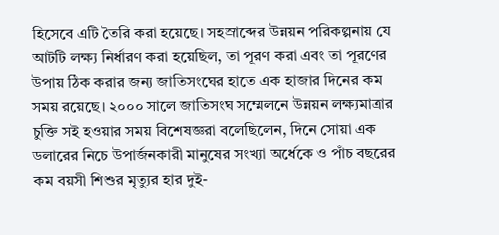হিসেবে এটি তৈরি করা হয়েছে। সহস্রাব্দের উন্নয়ন পরিকল্পনায় যে আটটি লক্ষ্য নির্ধারণ করা হয়েছিল, তা পূরণ করা এবং তা পূরণের উপায় ঠিক করার জন্য জাতিসংঘের হাতে এক হাজার দিনের কম সময় রয়েছে। ২০০০ সালে জাতিসংঘ সম্মেলনে উন্নয়ন লক্ষ্যমাত্রার চুক্তি সই হওয়ার সময় বিশেষজ্ঞরা বলেছিলেন, দিনে সোয়া এক ডলারের নিচে উপার্জনকারী মানুষের সংখ্যা অর্ধেকে ও পাঁচ বছরের কম বয়সী শিশুর মৃত্যুর হার দুই-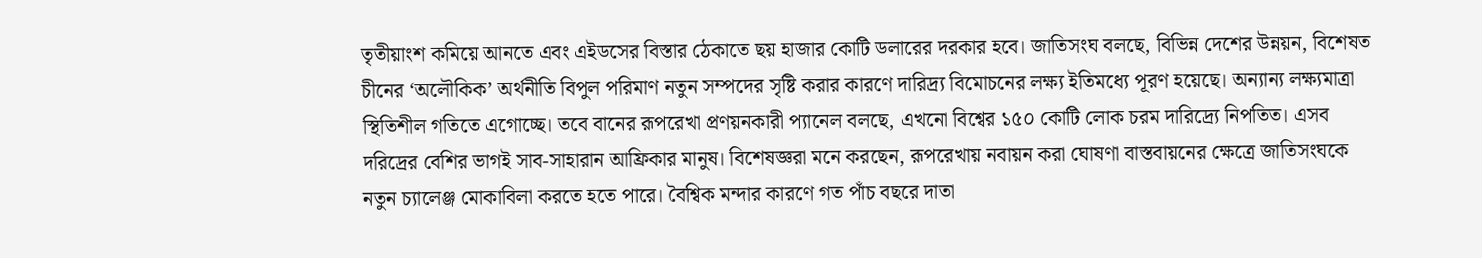তৃতীয়াংশ কমিয়ে আনতে এবং এইডসের বিস্তার ঠেকাতে ছয় হাজার কোটি ডলারের দরকার হবে। জাতিসংঘ বলছে, বিভিন্ন দেশের উন্নয়ন, বিশেষত চীনের ‘অলৌকিক’ অর্থনীতি বিপুল পরিমাণ নতুন সম্পদের সৃষ্টি করার কারণে দারিদ্র্য বিমোচনের লক্ষ্য ইতিমধ্যে পূরণ হয়েছে। অন্যান্য লক্ষ্যমাত্রা স্থিতিশীল গতিতে এগোচ্ছে। তবে বানের রূপরেখা প্রণয়নকারী প্যানেল বলছে, এখনো বিশ্বের ১৫০ কোটি লোক চরম দারিদ্র্যে নিপতিত। এসব দরিদ্রের বেশির ভাগই সাব-সাহারান আফ্রিকার মানুষ। বিশেষজ্ঞরা মনে করছেন, রূপরেখায় নবায়ন করা ঘোষণা বাস্তবায়নের ক্ষেত্রে জাতিসংঘকে নতুন চ্যালেঞ্জ মোকাবিলা করতে হতে পারে। বৈশ্বিক মন্দার কারণে গত পাঁচ বছরে দাতা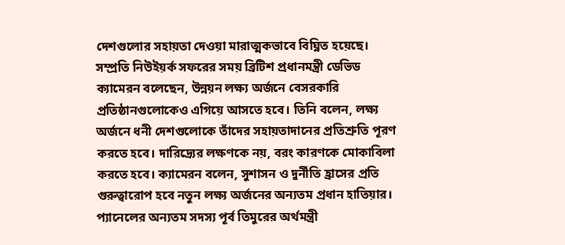দেশগুলোর সহায়তা দেওয়া মারাত্মকভাবে বিঘ্নিত হয়েছে। সম্প্রতি নিউইয়র্ক সফরের সময় ব্রিটিশ প্রধানমন্ত্রী ডেভিড ক্যামেরন বলেছেন, উন্নয়ন লক্ষ্য অর্জনে বেসরকারি প্রতিষ্ঠানগুলোকেও এগিয়ে আসতে হবে। তিনি বলেন, লক্ষ্য অর্জনে ধনী দেশগুলোকে তাঁদের সহায়তাদানের প্রতিশ্রুতি পূরণ করতে হবে। দারিদ্র্যের লক্ষণকে নয়, বরং কারণকে মোকাবিলা করতে হবে। ক্যামেরন বলেন, সুশাসন ও দুর্নীতি হ্রাসের প্রতি গুরুত্বারোপ হবে নতুন লক্ষ্য অর্জনের অন্যতম প্রধান হাতিয়ার। প্যানেলের অন্যতম সদস্য পূর্ব তিমুরের অর্থমন্ত্রী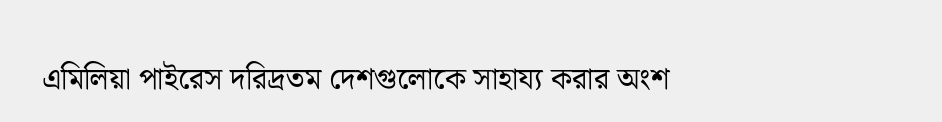এমিলিয়া পাইরেস দরিদ্রতম দেশগুলোকে সাহায্য করার অংশ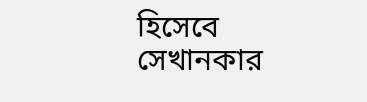হিসেবে সেখানকার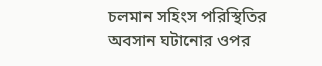চলমান সহিংস পরিস্থিতির অবসান ঘটানোর ওপর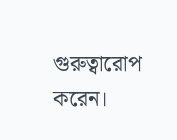গুরুত্বারোপ করেন।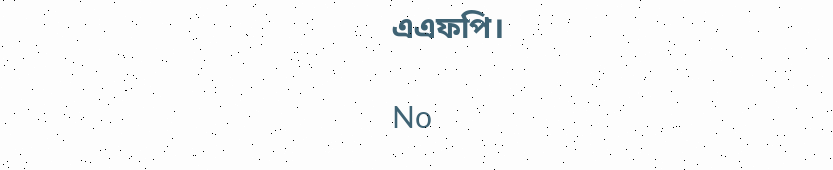এএফপি।

No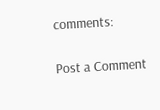comments:

Post a Comment